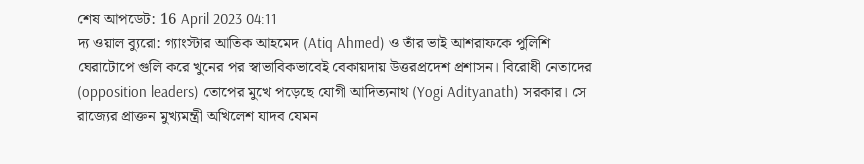শেষ আপডেট: 16 April 2023 04:11
দ্য ওয়াল ব্যুরো: গ্যাংস্টার আতিক আহমেদ (Atiq Ahmed) ও তাঁর ভাই আশরাফকে পুলিশি ঘেরাটোপে গুলি করে খুনের পর স্বাভাবিকভাবেই বেকায়দায় উত্তরপ্রদেশ প্রশাসন। বিরোধী নেতাদের (opposition leaders) তোপের মুখে পড়েছে যোগী আদিত্যনাথ (Yogi Adityanath) সরকার। সে রাজ্যের প্রাক্তন মুখ্যমন্ত্রী অখিলেশ যাদব যেমন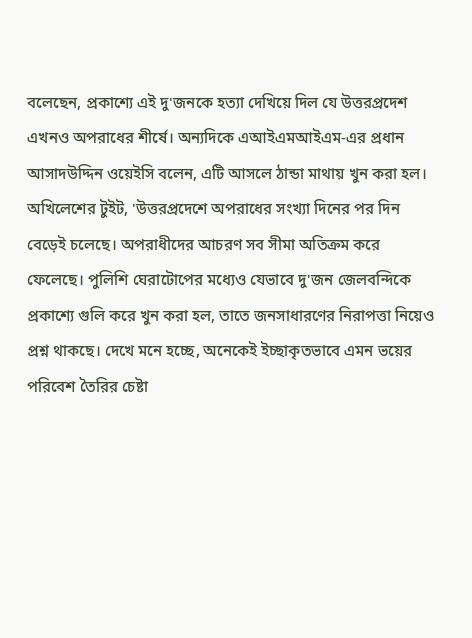বলেছেন, প্রকাশ্যে এই দু'জনকে হত্যা দেখিয়ে দিল যে উত্তরপ্রদেশ এখনও অপরাধের শীর্ষে। অন্যদিকে এআইএমআইএম-এর প্রধান আসাদউদ্দিন ওয়েইসি বলেন, এটি আসলে ঠান্ডা মাথায় খুন করা হল।
অখিলেশের টুইট, 'উত্তরপ্রদেশে অপরাধের সংখ্যা দিনের পর দিন বেড়েই চলেছে। অপরাধীদের আচরণ সব সীমা অতিক্রম করে ফেলেছে। পুলিশি ঘেরাটোপের মধ্যেও যেভাবে দু'জন জেলবন্দিকে প্রকাশ্যে গুলি করে খুন করা হল, তাতে জনসাধারণের নিরাপত্তা নিয়েও প্রশ্ন থাকছে। দেখে মনে হচ্ছে, অনেকেই ইচ্ছাকৃতভাবে এমন ভয়ের পরিবেশ তৈরির চেষ্টা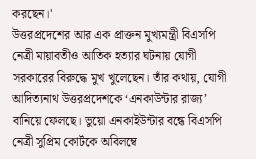করছেন।'
উত্তরপ্রদেশের আর এক প্রাক্তন মুখ্যমন্ত্রী বিএসপি নেত্রী মায়াবতীও আতিক হত্যার ঘটনায় যোগী সরকারের বিরুদ্ধে মুখ খুলেছেন। তাঁর কথায়, যোগী আদিত্যনাথ উত্তরপ্রদেশকে ‘এনকাউন্টার রাজ্য’ বানিয়ে ফেলছে। ভুয়ো এনকাইউন্টার বন্ধে বিএসপি নেত্রী সুপ্রিম কোর্টকে অবিলম্বে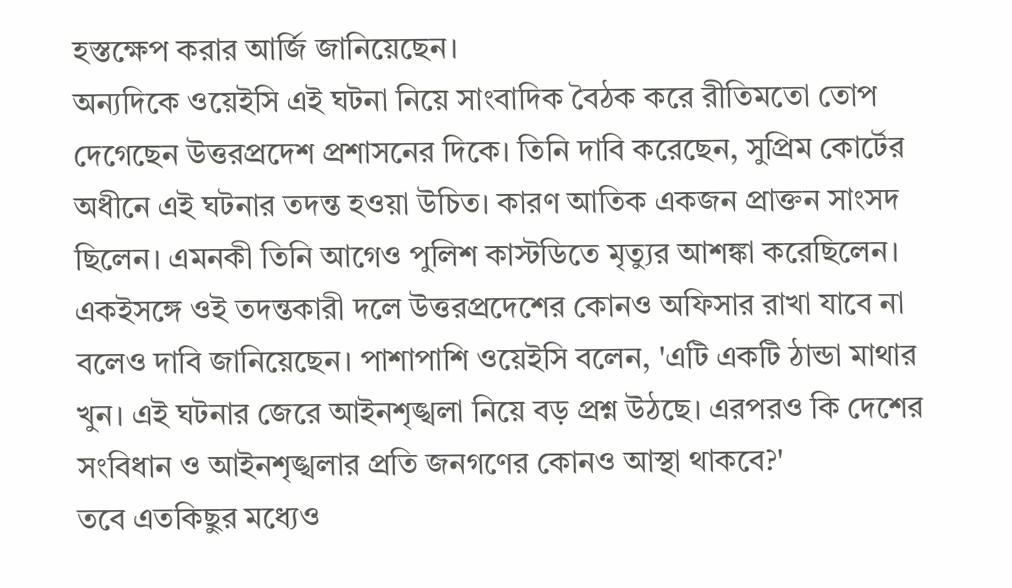হস্তক্ষেপ করার আর্জি জানিয়েছেন।
অন্যদিকে ওয়েইসি এই ঘটনা নিয়ে সাংবাদিক বৈঠক করে রীতিমতো তোপ দেগেছেন উত্তরপ্রদেশ প্রশাসনের দিকে। তিনি দাবি করেছেন, সুপ্রিম কোর্টের অধীনে এই ঘটনার তদন্ত হওয়া উচিত। কারণ আতিক একজন প্রাক্তন সাংসদ ছিলেন। এমনকী তিনি আগেও পুলিশ কাস্টডিতে মৃত্যুর আশঙ্কা করেছিলেন। একইসঙ্গে ওই তদন্তকারী দলে উত্তরপ্রদেশের কোনও অফিসার রাখা যাবে না বলেও দাবি জানিয়েছেন। পাশাপাশি ওয়েইসি বলেন, 'এটি একটি ঠান্ডা মাথার খুন। এই ঘটনার জেরে আইনশৃঙ্খলা নিয়ে বড় প্রশ্ন উঠছে। এরপরও কি দেশের সংবিধান ও আইনশৃঙ্খলার প্রতি জনগণের কোনও আস্থা থাকবে?'
তবে এতকিছুর মধ্যেও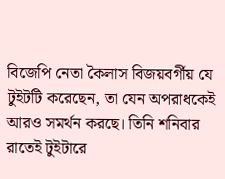বিজেপি নেতা কৈলাস বিজয়বর্গীয় যে টুইটটি করেছেন, তা যেন অপরাধকেই আরও সমর্থন করছে। তিনি শনিবার রাতেই টুইটারে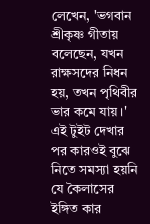লেখেন, 'ভগবান শ্রীকৃষ্ণ গীতায় বলেছেন, যখন রাক্ষসদের নিধন হয়, তখন পৃথিবীর ভার কমে যায়।' এই টুইট দেখার পর কারওই বুঝে নিতে সমস্যা হয়নি যে কৈলাসের ইঙ্গিত কার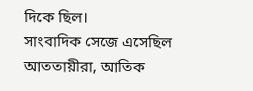দিকে ছিল।
সাংবাদিক সেজে এসেছিল আততায়ীরা, আতিক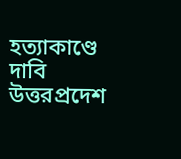হত্যাকাণ্ডে দাবি উত্তরপ্রদেশ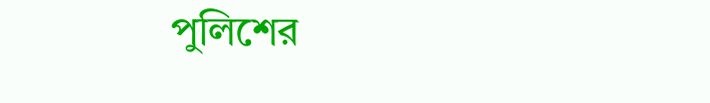পুলিশের